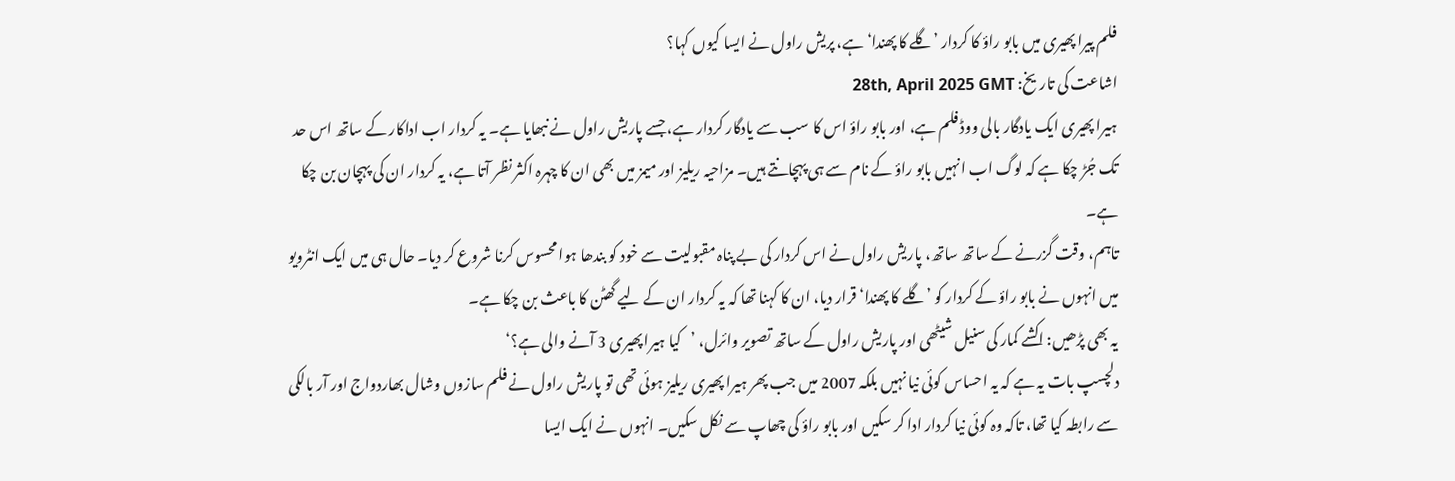فلم پیرا پھیری میں بابو راؤ کا کردار ’گلے کا پھندا‘ ہے، پریش راول نے ایسا کیوں کہا؟
اشاعت کی تاریخ: 28th, April 2025 GMT
ہیرا پھیری ایک یادگار بالی ووڈ فلم ہے، اور بابو راؤ اس کا سب سے یادگار کردار ہے، جسے پاریش راول نے نبھایا ہے۔ یہ کردار اب اداکار کے ساتھ اس حد تک جُڑ چکا ہے کہ لوگ اب انہیں بابو راؤ کے نام سے ہی پہچانتے ہیں۔ مزاحیہ ریلیز اور میمز میں بھی ان کا چہرہ اکثر نظر آتا ہے، یہ کردار ان کی پہچان بن چکا ہے۔
تاہم، وقت گزرنے کے ساتھ ساتھ، پاریش راول نے اس کردار کی بے پناہ مقبولیت سے خود کو بندھا ہوا محسوس کرنا شروع کر دیا۔ حال ہی میں ایک انٹرویو میں انہوں نے بابو راؤ کے کردار کو ’گلے کا پھندا‘ قرار دیا، ان کا کہنا تھا کہ یہ کردار ان کے لیے گھٹن کا باعث بن چکا ہے۔
یہ بھی پڑھیں: اکشے کمار کی سنیل شیٹھی اور پاریش راول کے ساتھ تصویر وائرل، ’کیا ہیرا پھیری 3 آنے والی ہے؟‘
دلچسپ بات یہ ہے کہ یہ احساس کوئی نیا نہیں بلکہ 2007 میں جب پھر ہیرا پھیری ریلیز ہوئی تھی تو پاریش راول نے فلم سازوں وشال بھاردواج اور آر بالکی سے رابطہ کیا تھا، تاکہ وہ کوئی نیا کردار ادا کر سکیں اور بابو راؤ کی چھاپ سے نکل سکیں۔ انہوں نے ایک ایسا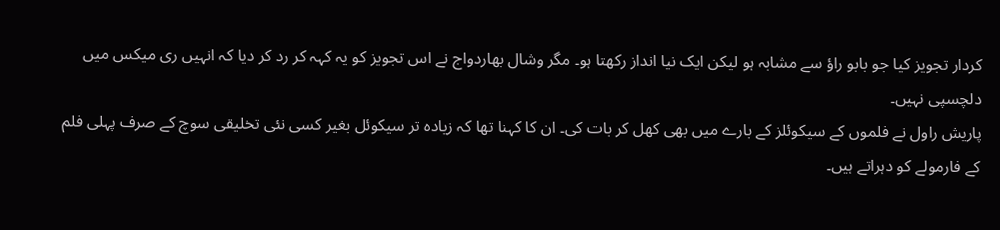کردار تجویز کیا جو بابو راؤ سے مشابہ ہو لیکن ایک نیا انداز رکھتا ہو۔ مگر وشال بھاردواج نے اس تجویز کو یہ کہہ کر رد کر دیا کہ انہیں ری میکس میں دلچسپی نہیں۔
پاریش راول نے فلموں کے سیکوئلز کے بارے میں بھی کھل کر بات کی۔ ان کا کہنا تھا کہ زیادہ تر سیکوئل بغیر کسی نئی تخلیقی سوچ کے صرف پہلی فلم کے فارمولے کو دہراتے ہیں۔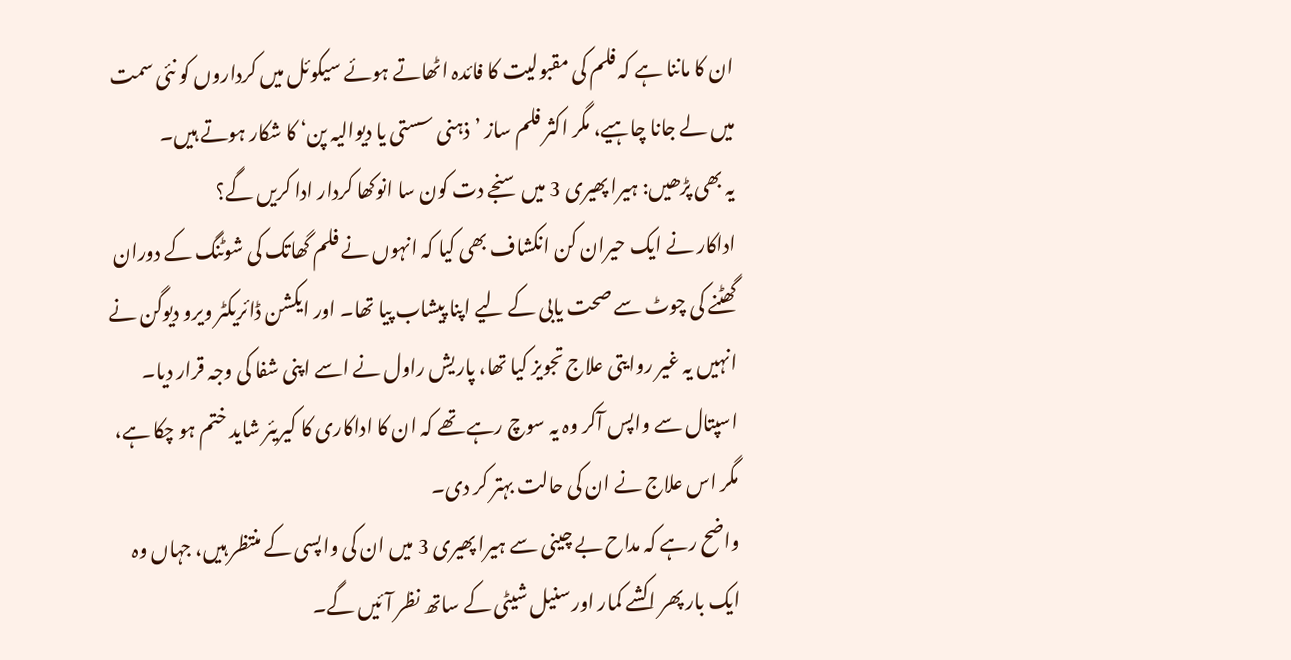ان کا ماننا ہے کہ فلم کی مقبولیت کا فائدہ اٹھاتے ہوئے سیکوئل میں کرداروں کو نئی سمت میں لے جانا چاہیے، مگر اکثر فلم ساز ’ذہنی سستی یا دیوالیہ پن‘ کا شکار ہوتے ہیں۔
یہ بھی پڑھیں: ہیرا پھیری 3 میں سنجے دت کون سا انوکھا کردار ادا کریں گے؟
اداکار نے ایک حیران کن انکشاف بھی کیا کہ انہوں نے فلم گھاتک کی شوٹنگ کے دوران گھٹنے کی چوٹ سے صحت یابی کے لیے اپنا پیشاب پیا تھا۔ اور ایکشن ڈائریکٹر ویرو دیوگن نے انہیں یہ غیر روایتی علاج تجویز کیا تھا، پاریش راول نے اسے اپنی شفا کی وجہ قرار دیا۔ اسپتال سے واپس آکر وہ یہ سوچ رہے تھے کہ ان کا اداکاری کا کیریئر شاید ختم ہو چکا ہے، مگر اس علاج نے ان کی حالت بہتر کر دی۔
واضح رہے کہ مداح بے چینی سے ہیرا پھیری 3 میں ان کی واپسی کے منتظر ہیں، جہاں وہ ایک بار پھر اکشے کمار اور سنیل شیٹی کے ساتھ نظر آئیں گے۔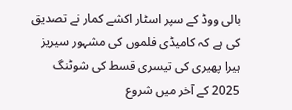بالی ووڈ کے سپر اسٹار اکشے کمار نے تصدیق کی ہے کہ کامیڈی فلموں کی مشہور سیریز ہیرا پھیری کی تیسری قسط کی شوٹنگ 2025 کے آخر میں شروع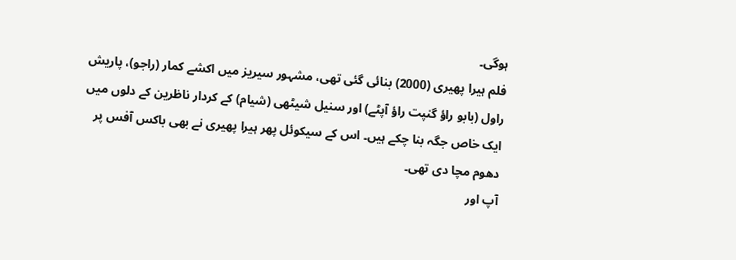ہوگی۔
فلم ہیرا پھیری (2000) بنائی گئی تھی، مشہور سیریز میں اکشے کمار (راجو)، پاریش راول (بابو راؤ گنپت راؤ آپٹے) اور سنیل شیٹھی (شیام) کے کردار ناظرین کے دلوں میں ایک خاص جگہ بنا چکے ہیں۔ اس کے سیکوئل پھر ہیرا پھیری نے بھی باکس آفس پر دھوم مچا دی تھی۔
آپ اور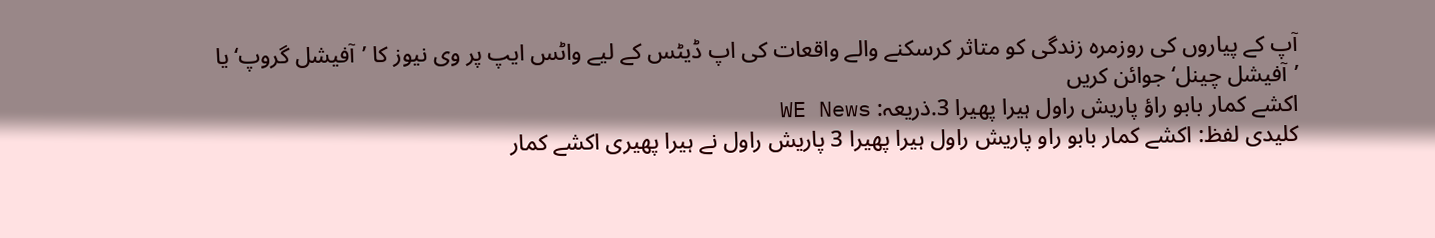آپ کے پیاروں کی روزمرہ زندگی کو متاثر کرسکنے والے واقعات کی اپ ڈیٹس کے لیے واٹس ایپ پر وی نیوز کا ’آفیشل گروپ‘ یا ’آفیشل چینل‘ جوائن کریں
اکشے کمار بابو راؤ پاریش راول ہیرا پھیرا 3.ذریعہ: WE News
کلیدی لفظ: اکشے کمار بابو راو پاریش راول ہیرا پھیرا 3 پاریش راول نے ہیرا پھیری اکشے کمار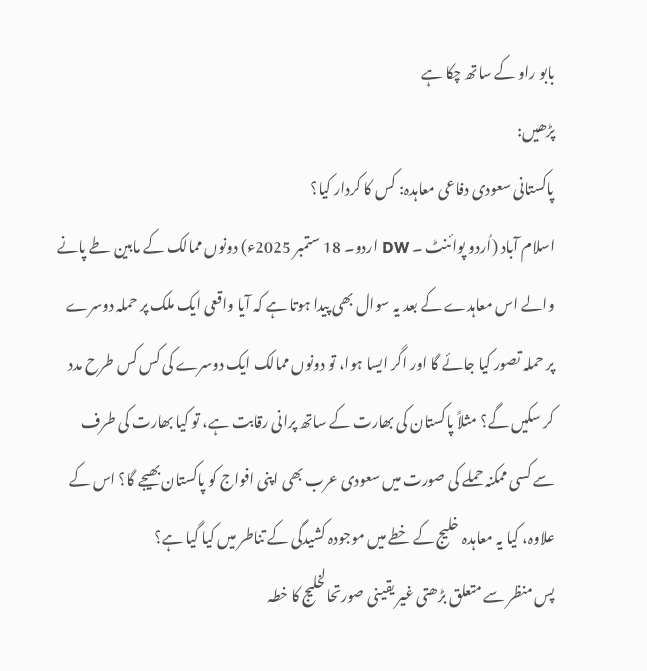بابو راو کے ساتھ چکا ہے
پڑھیں:
پاکستانی سعودی دفاعی معاہدہ: کس کا کردار کیا؟
اسلام آباد (اُردو پوائنٹ ۔ DW اردو۔ 18 ستمبر 2025ء) دونوں ممالک کے مابین طے پانے والے اس معاہدے کے بعد یہ سوال بھی پیدا ہوتا ہے کہ آیا واقعی ایک ملک پر حملہ دوسرے پر حملہ تصور کیا جائے گا اور اگر ایسا ہوا، تو دونوں ممالک ایک دوسرے کی کس کس طرح مدد کر سکیں گے؟ مثلاً پاکستان کی بھارت کے ساتھ پرانی رقابت ہے، تو کیا بھارت کی طرف سے کسی ممکنہ حملے کی صورت میں سعودی عرب بھی اپنی افواج کو پاکستان بھیجے گا؟ اس کے علاوہ، کیا یہ معاہدہ خلیج کے خطے میں موجودہ کشیدگی کے تناطر میں کیا گیا ہے؟
پس منظر سے متعلق بڑھتی غیر یقینی صورتحالخلیج کا خطہ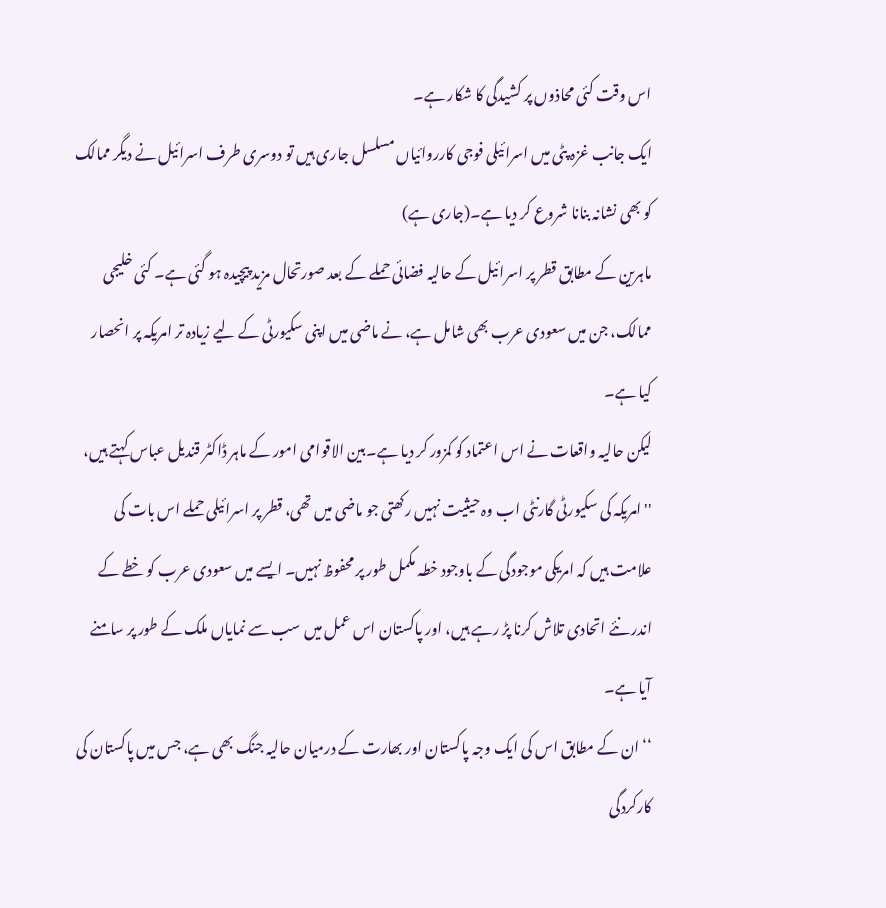اس وقت کئی محاذوں پر کشیدگی کا شکار ہے۔
ایک جانب غزہ پٹی میں اسرائیلی فوجی کارروائیاں مسلسل جاری ہیں تو دوسری طرف اسرائیل نے دیگر ممالک کو بھی نشانہ بنانا شروع کر دیا ہے۔(جاری ہے)
ماہرین کے مطابق قطر پر اسرائیل کے حالیہ فضائی حملے کے بعد صورتحال مزید پیچیدہ ہو گئی ہے۔ کئی خلیجی ممالک، جن میں سعودی عرب بھی شامل ہے، نے ماضی میں اپنی سکیورٹی کے لیے زیادہ تر امریکہ پر انحصار کیا ہے۔
لیکن حالیہ واقعات نے اس اعتماد کو کمزور کر دیا ہے۔بین الاقوامی امور کے ماہر ڈاکٹر قندیل عباس کہتے ہیں، ''امریکہ کی سکیورٹی گارنٹی اب وہ حیثیت نہیں رکھتی جو ماضی میں تھی، قطر پر اسرائیلی حملے اس بات کی علامت ہیں کہ امریکی موجودگی کے باوجود خطہ مکمل طور پر محفوظ نہیں۔ ایسے میں سعودی عرب کو خطے کے اندر نئے اتحادی تلاش کرنا پڑ رہے ہیں، اور پاکستان اس عمل میں سب سے نمایاں ملک کے طور پر سامنے آیا ہے۔
‘‘ان کے مطابق اس کی ایک وجہ پاکستان اور بھارت کے درمیان حالیہ جنگ بھی ہے، جس میں پاکستان کی کارکردگی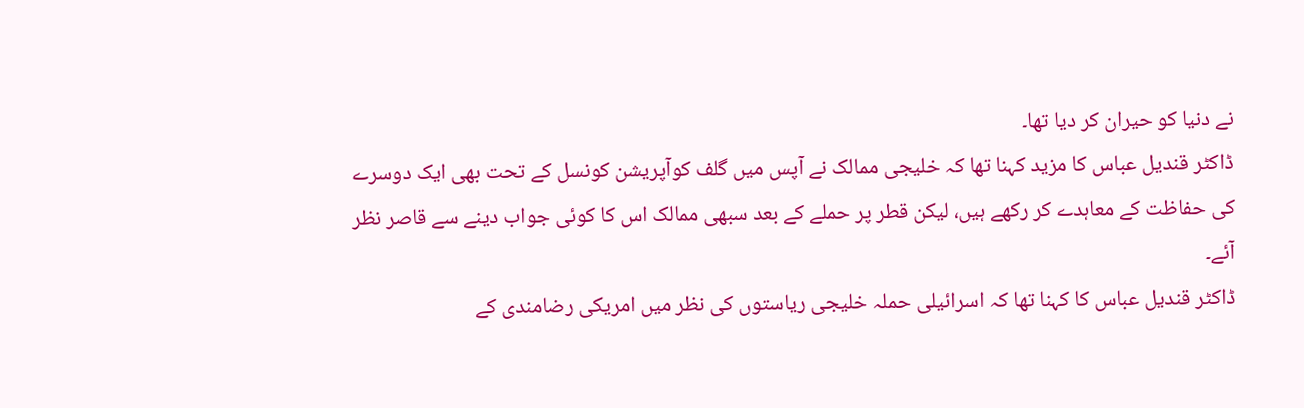نے دنیا کو حیران کر دیا تھا۔
ڈاکٹر قندیل عباس کا مزید کہنا تھا کہ خلیجی ممالک نے آپس میں گلف کوآپریشن کونسل کے تحت بھی ایک دوسرے کی حفاظت کے معاہدے کر رکھے ہیں، لیکن قطر پر حملے کے بعد سبھی ممالک اس کا کوئی جواب دینے سے قاصر نظر آئے۔
ڈاکٹر قندیل عباس کا کہنا تھا کہ اسرائیلی حملہ خلیجی ریاستوں کی نظر میں امریکی رضامندی کے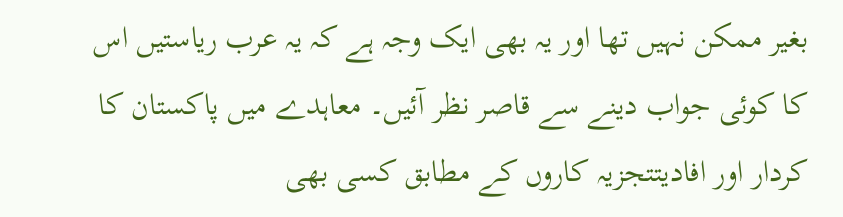بغیر ممکن نہیں تھا اور یہ بھی ایک وجہ ہے کہ یہ عرب ریاستیں اس کا کوئی جواب دینے سے قاصر نظر آئیں۔ معاہدے میں پاکستان کا کردار اور افادیتتجزیہ کاروں کے مطابق کسی بھی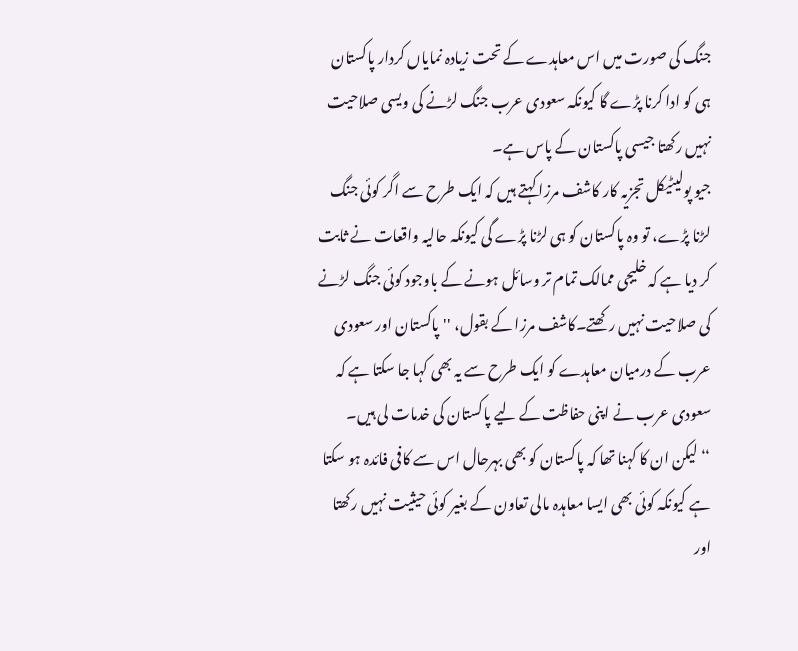جنگ کی صورت میں اس معاہدے کے تحت زیادہ نمایاں کردار پاکستان ہی کو ادا کرنا پڑے گا کیونکہ سعودی عرب جنگ لڑنے کی ویسی صلاحیت نہیں رکھتا جیسی پاکستان کے پاس ہے۔
جیو پولیٹیکل تجزیہ کار کاشف مرزا کہتے ہیں کہ ایک طرح سے اگر کوئی جنگ لڑنا پڑے، تو وہ پاکستان کو ہی لڑنا پڑے گی کیونکہ حالیہ واقعات نے ثابت کر دیا ہے کہ خلیجی ممالک تمام تر وسائل ہونے کے باوجود کوئی جنگ لڑنے کی صلاحیت نہیں رکھتے۔کاشف مرزا کے بقول، ''پاکستان اور سعودی عرب کے درمیان معاہدے کو ایک طرح سے یہ بھی کہا جا سکتا ہے کہ سعودی عرب نے اپنی حفاظت کے لیے پاکستان کی خدمات لی ہیں۔
‘‘ لیکن ان کا کہنا تھا کہ پاکستان کو بھی بہرحال اس سے کافی فائدہ ہو سکتا ہے کیونکہ کوئی بھی ایسا معاہدہ مالی تعاون کے بغیر کوئی حیثیت نہیں رکھتا اور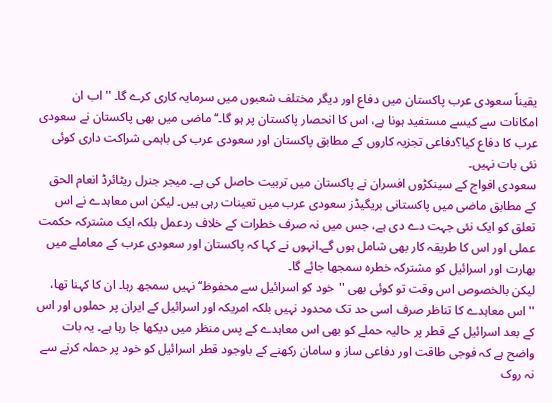یقیناً سعودی عرب پاکستان میں دفاع اور دیگر مختلف شعبوں میں سرمایہ کاری کرے گا۔ ''اب ان امکانات سے کیسے مستفید ہونا ہے، اس کا انحصار پاکستان پر ہو گا۔‘‘ ماضی میں بھی پاکستان نے سعودی عرب کا دفاع کیا؟دفاعی تجزیہ کاروں کے مطابق پاکستان اور سعودی عرب کی باہمی شراکت داری کوئی نئی بات نہیں۔
سعودی افواج کے سینکڑوں افسران نے پاکستان میں تربیت حاصل کی ہے۔ میجر جنرل ریٹائرڈ انعام الحق کے مطابق ماضی میں پاکستانی بریگیڈز سعودی عرب میں تعینات رہی ہیں۔ لیکن اس معاہدے نے اس تعلق کو ایک نئی جہت دے دی ہے، جس میں نہ صرف خطرات کے خلاف ردعمل بلکہ ایک مشترکہ حکمت عملی اور اس کا طریقہ کار بھی شامل ہوں گے۔انہوں نے کہا کہ پاکستان اور سعودی عرب کے معاملے میں بھارت اور اسرائیل کو مشترکہ خطرہ سمجھا جائے گا۔
لیکن بالخصوص اس وقت تو کوئی بھی ''خود کو اسرائیل سے محفوظ‘‘ نہیں سمجھ رہا۔ ان کا کہنا تھا، ''اس معاہدے کا تناظر صرف اسی حد تک محدود نہیں بلکہ امریکہ اور اسرائیل کے ایران پر حملوں اور اس کے بعد اسرائیل کے قطر پر حالیہ حملے کو بھی اس معاہدے کے پس منظر میں دیکھا جا رہا ہے۔ یہ بات واضح ہے کہ فوجی طاقت اور دفاعی ساز و سامان رکھنے کے باوجود قطر اسرائیل کو خود پر حملہ کرنے سے نہ روک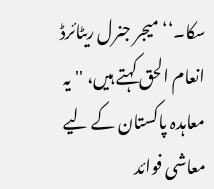سکا۔‘‘میجر جنرل ریٹائرڈ انعام الحق کہتے ہیں، ''یہ معاہدہ پاکستان کے لیے معاشی فوائد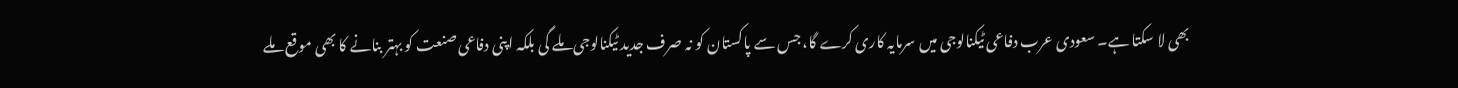بھی لا سکتا ہے۔ سعودی عرب دفاعی ٹیکنالوجی میں سرمایہ کاری کرے گا، جس سے پاکستان کو نہ صرف جدید ٹیکنالوجی ملے گی بلکہ اپنی دفاعی صنعت کو بہتر بنانے کا بھی موقع ملے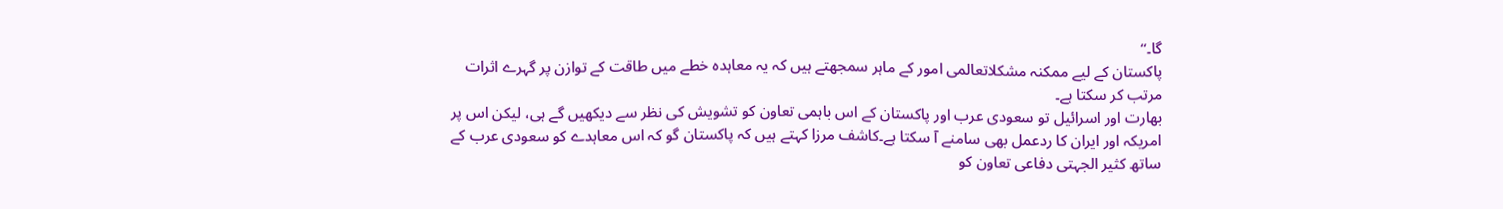گا۔‘‘
پاکستان کے لیے ممکنہ مشکلاتعالمی امور کے ماہر سمجھتے ہیں کہ یہ معاہدہ خطے میں طاقت کے توازن پر گہرے اثرات مرتب کر سکتا ہے۔
بھارت اور اسرائیل تو سعودی عرب اور پاکستان کے اس باہمی تعاون کو تشویش کی نظر سے دیکھیں گے ہی، لیکن اس پر امریکہ اور ایران کا ردعمل بھی سامنے آ سکتا ہے۔کاشف مرزا کہتے ہیں کہ پاکستان گو کہ اس معاہدے کو سعودی عرب کے ساتھ کثیر الجہتی دفاعی تعاون کو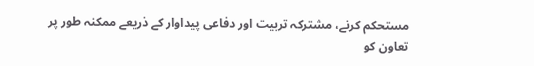مستحکم کرنے، مشترکہ تربیت اور دفاعی پیداوار کے ذریعے ممکنہ طور پر تعاون کو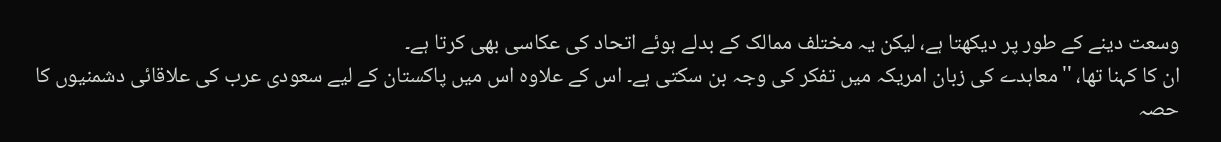وسعت دینے کے طور پر دیکھتا ہے، لیکن یہ مختلف ممالک کے بدلے ہوئے اتحاد کی عکاسی بھی کرتا ہے۔
ان کا کہنا تھا، ''معاہدے کی زبان امریکہ میں تفکر کی وجہ بن سکتی ہے۔ اس کے علاوہ اس میں پاکستان کے لیے سعودی عرب کی علاقائی دشمنیوں کا حصہ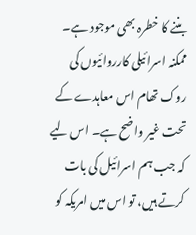بننے کا خطرہ بھی موجود ہے۔ ممکنہ اسرائیلی کارروائیوں کی روک تھام اس معاہدے کے تحت غیر واضح ہے۔ اس لیے کہ جب ہم اسرائیل کی بات کرتے ہیں، تو اس میں امریکہ کو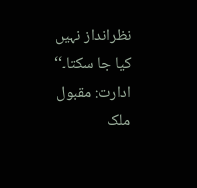نظرانداز نہیں کیا جا سکتا۔‘‘
ادارت: مقبول ملک